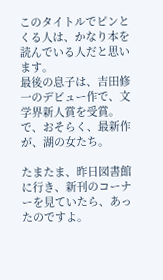このタイトルでピンとくる人は、かなり本を読んでいる人だと思います。
最後の息子は、吉田修一のデビュー作で、文学界新人賞を受賞。
で、おそらく、最新作が、湖の女たち。

たまたま、昨日図書館に行き、新刊のコーナーを見ていたら、あったのですよ。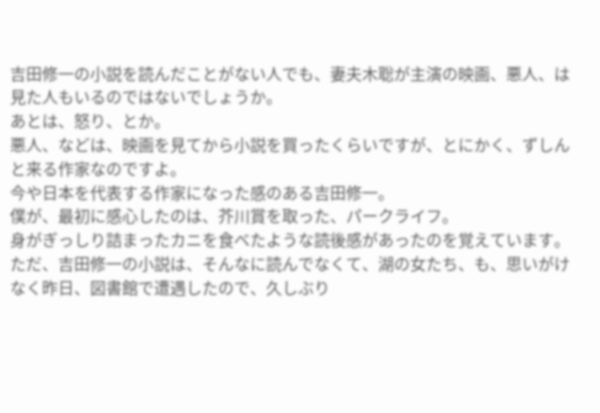吉田修一の小説を読んだことがない人でも、妻夫木聡が主演の映画、悪人、は見た人もいるのではないでしょうか。
あとは、怒り、とか。
悪人、などは、映画を見てから小説を買ったくらいですが、とにかく、ずしんと来る作家なのですよ。
今や日本を代表する作家になった感のある吉田修一。
僕が、最初に感心したのは、芥川賞を取った、パークライフ。
身がぎっしり詰まったカニを食べたような読後感があったのを覚えています。
ただ、吉田修一の小説は、そんなに読んでなくて、湖の女たち、も、思いがけなく昨日、図書館で遭遇したので、久しぶり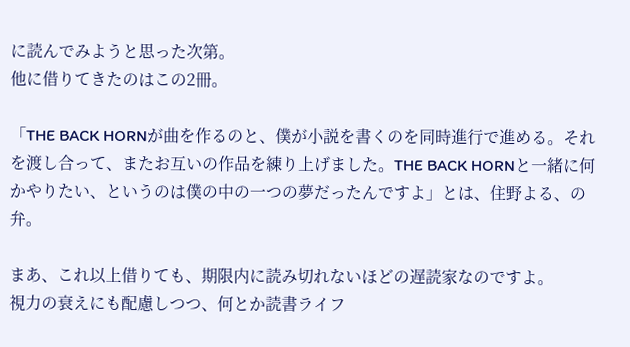に読んでみようと思った次第。
他に借りてきたのはこの2冊。

「THE BACK HORNが曲を作るのと、僕が小説を書くのを同時進行で進める。それを渡し合って、またお互いの作品を練り上げました。THE BACK HORNと一緒に何かやりたい、というのは僕の中の一つの夢だったんですよ」とは、住野よる、の弁。

まあ、これ以上借りても、期限内に読み切れないほどの遅読家なのですよ。
視力の衰えにも配慮しつつ、何とか読書ライフ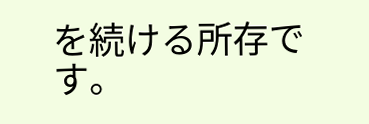を続ける所存です。